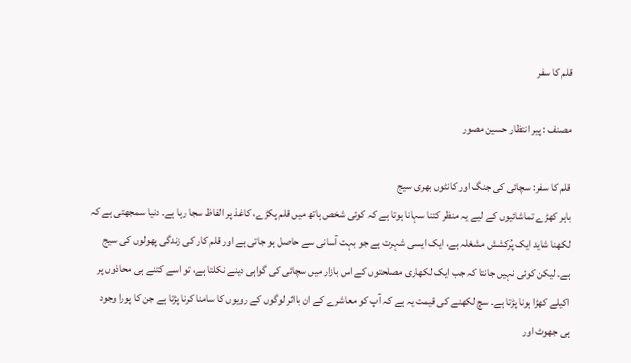قلم کا سفر

مصنف : پیر انتظار حسین مصور

قلم کا سفر: سچائی کی جنگ اور کانٹوں بھری سیج
باہر کھڑے تماشائیوں کے لیے یہ منظر کتنا سہانا ہوتا ہے کہ کوئی شخص ہاتھ میں قلم پکڑے، کاغذ پر الفاظ سجا رہا ہے۔ دنیا سمجھتی ہے کہ لکھنا شاید ایک پُرکشش مشغلہ ہے، ایک ایسی شہرت ہے جو بہت آسانی سے حاصل ہو جاتی ہے اور قلم کار کی زندگی پھولوں کی سیج ہے۔ لیکن کوئی نہیں جانتا کہ جب ایک لکھاری مصلحتوں کے اس بازار میں سچائی کی گواہی دینے نکلتا ہے، تو اسے کتنے ہی محاذوں پر اکیلے کھڑا ہونا پڑتا ہے۔ سچ لکھنے کی قیمت یہ ہے کہ آپ کو معاشرے کے ان بااثر لوگوں کے رویوں کا سامنا کرنا پڑتا ہے جن کا پورا وجود ہی جھوٹ اور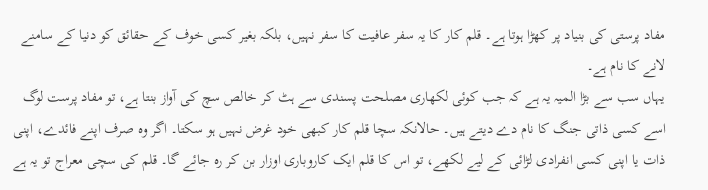مفاد پرستی کی بنیاد پر کھڑا ہوتا ہے۔ قلم کار کا یہ سفر عافیت کا سفر نہیں، بلکہ بغیر کسی خوف کے حقائق کو دنیا کے سامنے لانے کا نام ہے۔
یہاں سب سے بڑا المیہ یہ ہے کہ جب کوئی لکھاری مصلحت پسندی سے ہٹ کر خالص سچ کی آواز بنتا ہے، تو مفاد پرست لوگ اسے کسی ذاتی جنگ کا نام دے دیتے ہیں۔ حالانکہ سچا قلم کار کبھی خود غرض نہیں ہو سکتا۔ اگر وہ صرف اپنے فائدے، اپنی ذات یا اپنی کسی انفرادی لڑائی کے لیے لکھے، تو اس کا قلم ایک کاروباری اوزار بن کر رہ جائے گا۔ قلم کی سچی معراج تو یہ ہے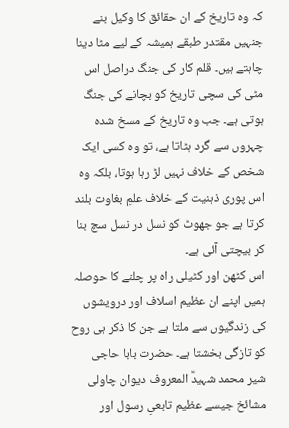کہ وہ تاریخ کے ان حقائق کا وکیل بنے جنہیں مقتدر طبقے ہمیشہ کے لیے مٹا دینا چاہتے ہیں۔ قلم کار کی جنگ دراصل اس مٹی کی سچی تاریخ کو بچانے کی جنگ ہوتی ہے۔ جب وہ تاریخ کے مسخ شدہ چہروں سے گرد ہٹاتا ہے، تو وہ کسی ایک شخص کے خلاف نہیں لڑ رہا ہوتا، بلکہ وہ اس پوری ذہنیت کے خلاف علمِ بغاوت بلند کرتا ہے جو جھوٹ کو نسل در نسل سچ بنا کر بیچتی آئی ہے۔
اس کٹھن اور کٹیلی راہ پر چلنے کا حوصلہ ہمیں اپنے ان عظیم اسلاف اور درویشوں کی زندگیوں سے ملتا ہے جن کا ذکر ہی روح کو تازگی بخشتا ہے۔ حضرت بابا حاجی شیر محمد شہیدؒ المعروف دیوان چاولی مشائخ جیسے عظیم تابعیِ رسول اور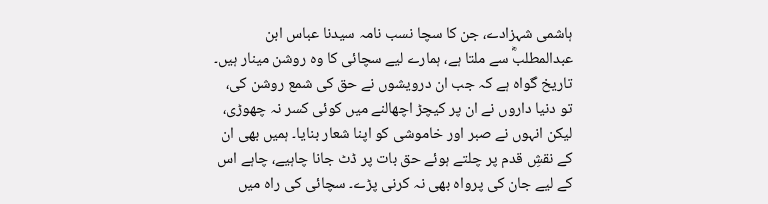ہاشمی شہزادے، جن کا سچا نسب نامہ سیدنا عباس ابن عبدالمطلبؓ سے ملتا ہے، ہمارے لیے سچائی کا وہ روشن مینار ہیں۔ تاریخ گواہ ہے کہ جب ان درویشوں نے حق کی شمع روشن کی، تو دنیا داروں نے ان پر کیچڑ اچھالنے میں کوئی کسر نہ چھوڑی، لیکن انہوں نے صبر اور خاموشی کو اپنا شعار بنایا۔ ہمیں بھی ان کے نقشِ قدم پر چلتے ہوئے حق بات پر ڈٹ جانا چاہیے، چاہے اس کے لیے جان کی پرواہ بھی نہ کرنی پڑے۔ سچائی کی راہ میں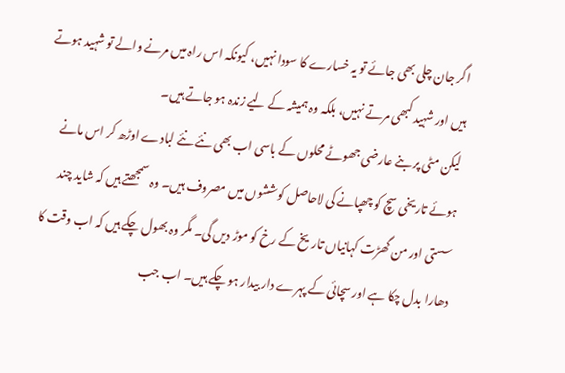اگر جان چلی بھی جائے تو یہ خسارے کا سودا نہیں، کیونکہ اس راہ میں مرنے والے تو شہید ہوتے ہیں اور شہید کبھی مرتے نہیں، بلکہ وہ ہمیشہ کے لیے زندہ ہو جاتے ہیں۔
لیکن مٹی پر بنے عارضی جھوٹے محلوں کے باسی اب بھی نئے نئے لبادے اوڑھ کر اس مانے ہوئے تاریخی سچ کو چھپانے کی لاحاصل کوششوں میں مصروف ہیں۔ وہ سمجھتے ہیں کہ شاید چند سستی اور من گھڑت کہانیاں تاریخ کے رخ کو موڑ دیں گی۔ مگر وہ بھول چکے ہیں کہ اب وقت کا دھارا بدل چکا ہے اور سچائی کے پہرے دار بیدار ہو چکے ہیں۔ اب جب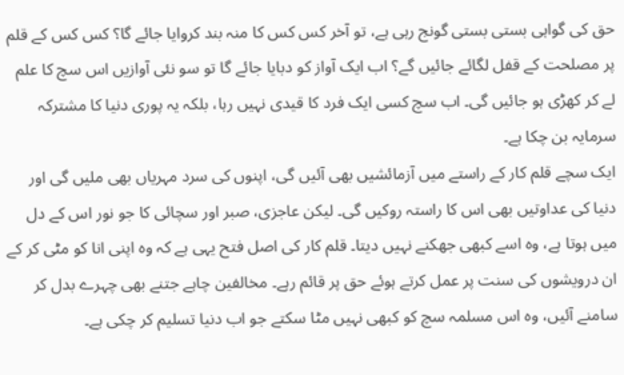حق کی گواہی بستی بستی گونج رہی ہے، تو آخر کس کس کا منہ بند کروایا جائے گا؟ کس کس کے قلم پر مصلحت کے قفل لگائے جائیں گے؟ اب ایک آواز کو دبایا جائے گا تو سو نئی آوازیں اس سچ کا علم لے کر کھڑی ہو جائیں گی۔ اب سچ کسی ایک فرد کا قیدی نہیں رہا، بلکہ یہ پوری دنیا کا مشترکہ سرمایہ بن چکا ہے۔
ایک سچے قلم کار کے راستے میں آزمائشیں بھی آئیں گی، اپنوں کی سرد مہریاں بھی ملیں گی اور دنیا کی عداوتیں بھی اس کا راستہ روکیں گی۔ لیکن عاجزی، صبر اور سچائی کا جو نور اس کے دل میں ہوتا ہے، وہ اسے کبھی جھکنے نہیں دیتا۔ قلم کار کی اصل فتح یہی ہے کہ وہ اپنی انا کو مٹی کر کے ان درویشوں کی سنت پر عمل کرتے ہوئے حق پر قائم رہے۔ مخالفین چاہے جتنے بھی چہرے بدل کر سامنے آئیں، وہ اس مسلمہ سچ کو کبھی نہیں مٹا سکتے جو اب دنیا تسلیم کر چکی ہے۔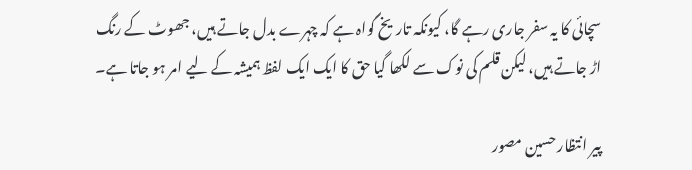سچائی کا یہ سفر جاری رہے گا، کیونکہ تاریخ گواہ ہے کہ چہرے بدل جاتے ہیں، جھوٹ کے رنگ اڑ جاتے ہیں، لیکن قلم کی نوک سے لکھا گیا حق کا ایک ایک لفظ ہمیشہ کے لیے امر ہو جاتا ہے۔

پیر انتظار حسین مصور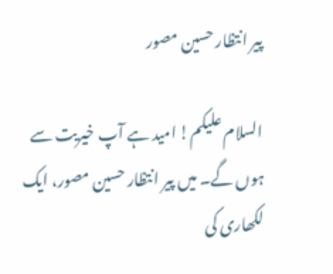پیر انتظار حسین مصور

السلام علیکم! امید ہے آپ خیریت سے ہوں گے۔ میں پیر انتظار حسین مصور، ایک لکھاری کی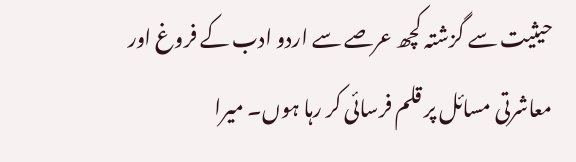حیثیت سے گزشتہ کچھ عرصے سے اردو ادب کے فروغ اور معاشرتی مسائل پر قلم فرسائی کر رہا ہوں۔ میرا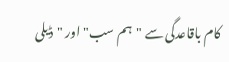کام باقاعدگی سے "ہم سب" اور "ڈیلی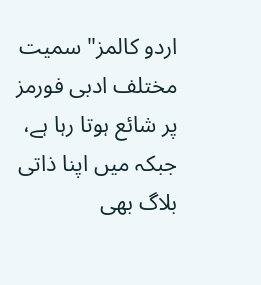اردو کالمز" سمیت مختلف ادبی فورمز پر شائع ہوتا رہا ہے، جبکہ میں اپنا ذاتی بلاگ بھی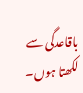باقاعدگی سے لکھتا ہوں۔